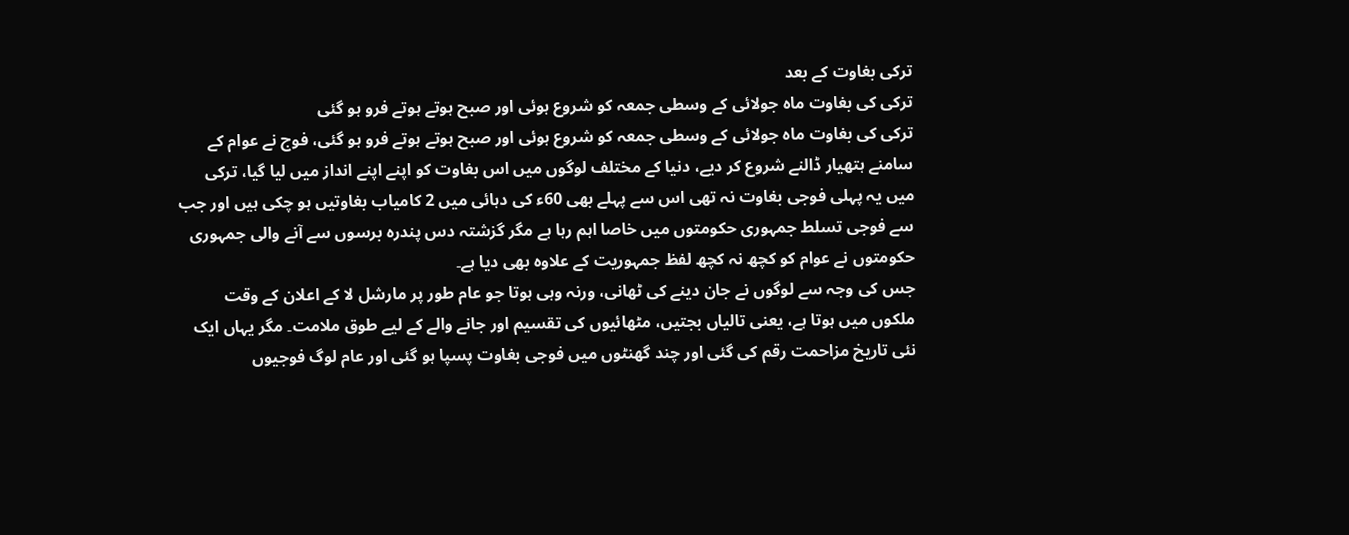ترکی بغاوت کے بعد
ترکی کی بغاوت ماہ جولائی کے وسطی جمعہ کو شروع ہوئی اور صبح ہوتے ہوتے فرو ہو گئی
ترکی کی بغاوت ماہ جولائی کے وسطی جمعہ کو شروع ہوئی اور صبح ہوتے ہوتے فرو ہو گئی، فوج نے عوام کے سامنے ہتھیار ڈالنے شروع کر دیے، دنیا کے مختلف لوگوں میں اس بغاوت کو اپنے اپنے انداز میں لیا گیا، ترکی میں یہ پہلی فوجی بغاوت نہ تھی اس سے پہلے بھی 60ء کی دہائی میں 2 کامیاب بغاوتیں ہو چکی ہیں اور جب سے فوجی تسلط جمہوری حکومتوں میں خاصا اہم رہا ہے مگر گزشتہ دس پندرہ برسوں سے آنے والی جمہوری حکومتوں نے عوام کو کچھ نہ کچھ لفظ جمہوریت کے علاوہ بھی دیا ہے۔
جس کی وجہ سے لوگوں نے جان دینے کی ٹھانی، ورنہ وہی ہوتا جو عام طور پر مارشل لا کے اعلان کے وقت ملکوں میں ہوتا ہے، یعنی تالیاں بجتیں، مٹھائیوں کی تقسیم اور جانے والے کے لیے طوق ملامت۔ مگر یہاں ایک نئی تاریخ مزاحمت رقم کی گئی اور چند گھنٹوں میں فوجی بغاوت پسپا ہو گئی اور عام لوگ فوجیوں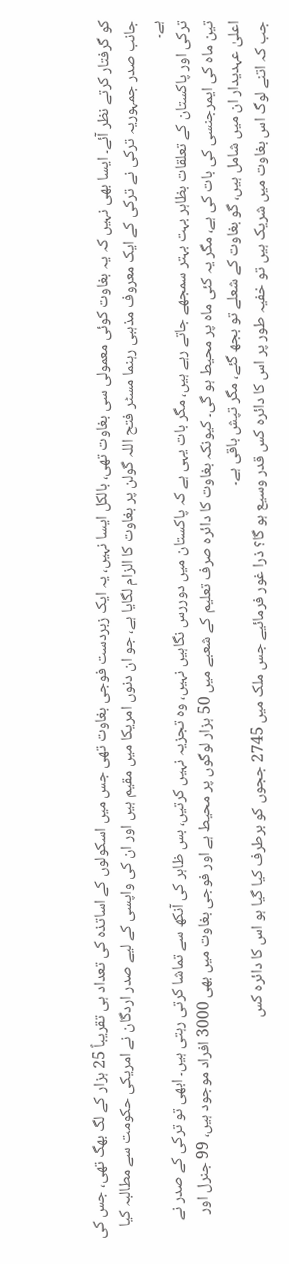کو گرفتار کرتے نظر آئے۔ ایسا بھی نہیں کہ یہ بغاوت کوئی معمولی سی بغاوت تھی، بالکل ایسا نہیں، یہ ایک زبردست فوجی بغاوت تھی جس میں اسکولوں کے اساتذہ کی تعداد ہی تقریباً 25 ہزار کے لگ بھگ تھی، جس کی جانب صدر جمہوریہ ترکی نے ترکی کے ایک معروف مذہبی رہنما مسٹر فتح اللہ گولن پر بغاوت کا الزام لگایا ہے، جو ان دنوں امریکا میں مقیم ہیں اور ان کی واپسی کے لیے صدر اردگان نے امریکی حکومت سے مطالبہ کیا ہے۔
ترکی اور پاکستان کے تعلقات بظاہر بہت بہتر سمجھے جاتے رہے ہیں، مگر بات یہی ہے کہ پاکستان میں دوررس نگاہیں نہیں، وہ تجزیہ نہیں کرتیں، بس ظاہر کی آنکھ سے تماشا کرتی رہتی ہیں۔ ابھی تو ترکی کے صدر نے تین ماہ کی ایمرجنسی کی بات کی ہے، مگر یہ کئی ماہ پر محیط ہو گی۔ کیونکہ بغاوت کا دائرہ صرف تعلیم کے شعبے میں 50 ہزار لوگوں پر محیط ہے اور فوجی بغاوت میں بھی 3000 افراد موجود ہیں، 99 جنرل اور اعلیٰ عہدیدار ان میں شامل ہیں، گو بغاوت کے شعلے تو بجھ گئے، مگر تپش باقی ہے۔
جب کہ اتنے لوگ اس بغاوت میں شریک ہیں تو خفیہ طور پر اس کا دائرہ کس قدر وسیع ہو گا؟ ذرا غور فرمائیے جس ملک میں 2745 ججوں کو برطرف کیا گیا ہو اس کا دائرہ کس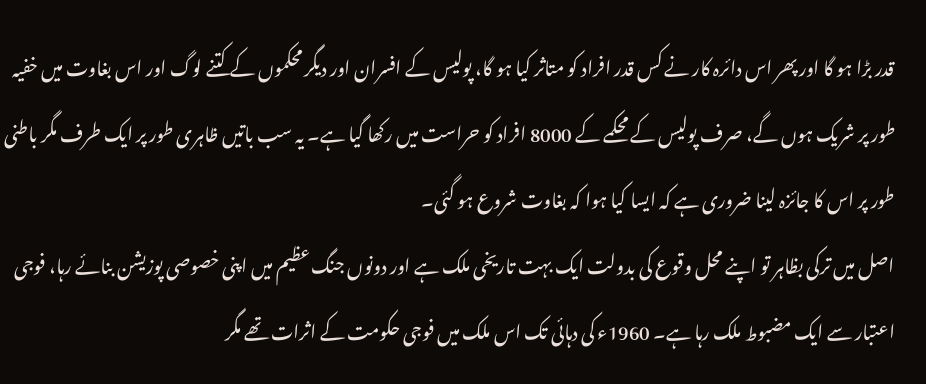قدر بڑا ہو گا اور پھر اس دائرہ کار نے کس قدر افراد کو متاثر کیا ہو گا، پولیس کے افسران اور دیگر محکموں کے کتنے لوگ اور اس بغاوت میں خفیہ طور پر شریک ہوں گے، صرف پولیس کے محکمے کے 8000 افراد کو حراست میں رکھا گیا ہے۔ یہ سب باتیں ظاہری طور پر ایک طرف مگر باطنی طور پر اس کا جائزہ لینا ضروری ہے کہ ایسا کیا ہوا کہ بغاوت شروع ہو گئی۔
اصل میں ترکی بظاہر تو اپنے محل وقوع کی بدولت ایک بہت تاریخی ملک ہے اور دونوں جنگ عظیم میں اپنی خصوصی پوزیشن بنائے رہا، فوجی اعتبار سے ایک مضبوط ملک رہا ہے۔ 1960ء کی دہائی تک اس ملک میں فوجی حکومت کے اثرات تھے مگر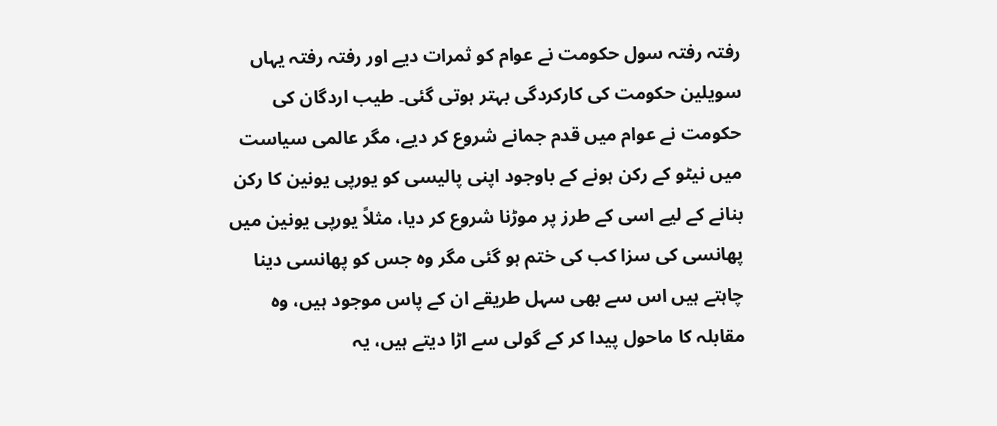رفتہ رفتہ سول حکومت نے عوام کو ثمرات دیے اور رفتہ رفتہ یہاں سویلین حکومت کی کارکردگی بہتر ہوتی گئی۔ طیب اردگان کی حکومت نے عوام میں قدم جمانے شروع کر دیے، مگر عالمی سیاست میں نیٹو کے رکن ہونے کے باوجود اپنی پالیسی کو یورپی یونین کا رکن بنانے کے لیے اسی کے طرز پر موڑنا شروع کر دیا، مثلاً یورپی یونین میں پھانسی کی سزا کب کی ختم ہو گئی مگر وہ جس کو پھانسی دینا چاہتے ہیں اس سے بھی سہل طریقے ان کے پاس موجود ہیں، وہ مقابلہ کا ماحول پیدا کر کے گولی سے اڑا دیتے ہیں، یہ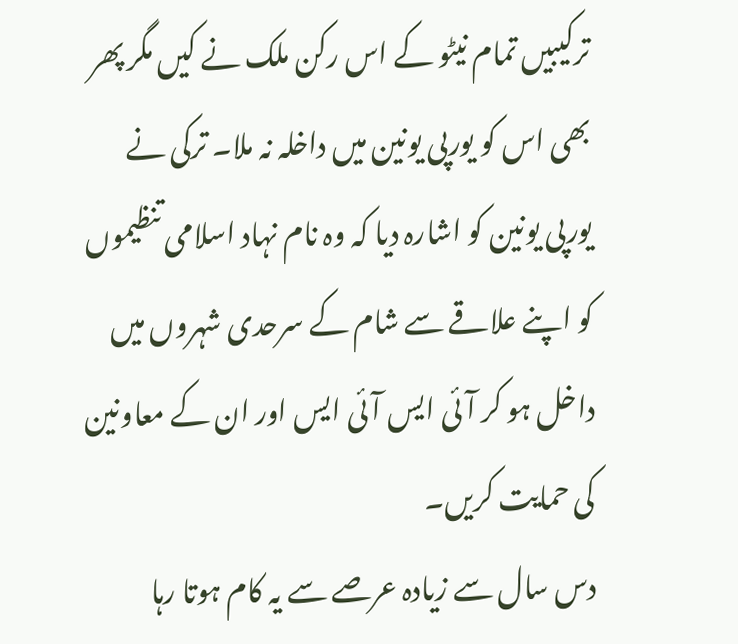ترکیبیں تمام نیٹو کے اس رکن ملک نے کیں مگر پھر بھی اس کو یورپی یونین میں داخلہ نہ ملا۔ ترکی نے یورپی یونین کو اشارہ دیا کہ وہ نام نہاد اسلامی تنظیموں کو اپنے علاقے سے شام کے سرحدی شہروں میں داخل ہو کر آئی ایس آئی ایس اور ان کے معاونین کی حمایت کریں۔
دس سال سے زیادہ عرصے سے یہ کام ہوتا رہا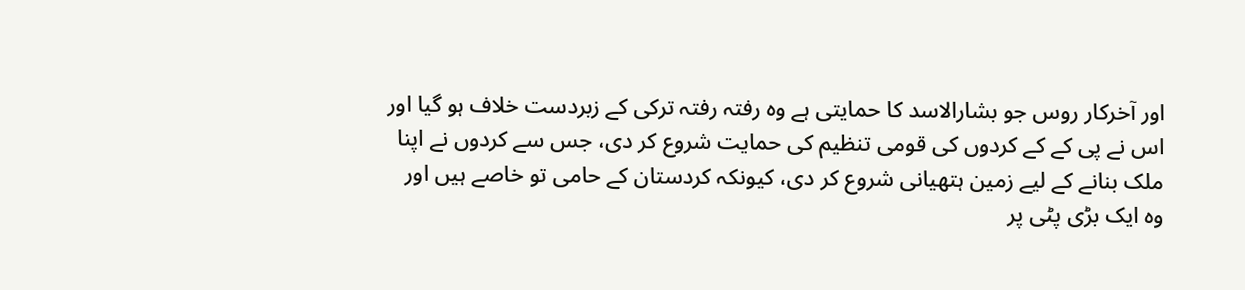اور آخرکار روس جو بشارالاسد کا حمایتی ہے وہ رفتہ رفتہ ترکی کے زبردست خلاف ہو گیا اور اس نے پی کے کے کردوں کی قومی تنظیم کی حمایت شروع کر دی، جس سے کردوں نے اپنا ملک بنانے کے لیے زمین ہتھیانی شروع کر دی، کیونکہ کردستان کے حامی تو خاصے ہیں اور وہ ایک بڑی پٹی پر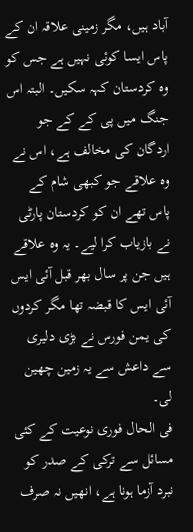آباد ہیں، مگر زمینی علاقہ ان کے پاس ایسا کوئی نہیں ہے جس کو وہ کردستان کہہ سکیں۔ البتہ اس جنگ میں پی کے کے جو اردگان کی مخالف ہے، اس نے وہ علاقے جو کبھی شام کے پاس تھے ان کو کردستان پارٹی نے بازیاب کرا لیے۔ یہ وہ علاقے ہیں جن پر سال بھر قبل آئی ایس آئی ایس کا قبضہ تھا مگر کردوں کی یمن فورس نے بڑی دلیری سے داعش سے یہ زمین چھین لی۔
فی الحال فوری نوعیت کے کئی مسائل سے ترکی کے صدر کو نبرد آزما ہونا ہے، انھیں نہ صرف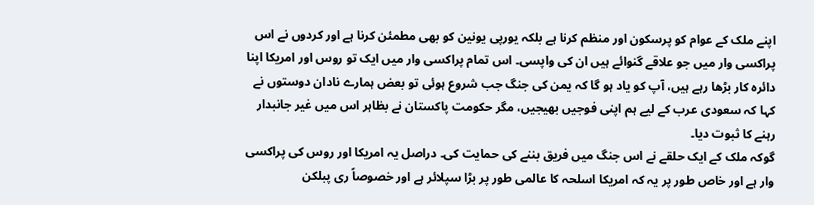اپنے ملک کے عوام کو پرسکون اور منظم کرنا ہے بلکہ یورپی یونین کو بھی مطمئن کرنا ہے اور کردوں نے اس پراکسی وار میں جو علاقے گنوائے ہیں ان کی واپسی۔ اس تمام پراکسی وار میں ایک تو روس اور امریکا اپنا دائرہ کار بڑھا رہے ہیں، آپ کو یاد ہو گا کہ یمن کی جنگ جب شروع ہوئی تو بعض ہمارے نادان دوستوں نے کہا کہ سعودی عرب کے لیے ہم اپنی فوجیں بھیجیں، مگر حکومت پاکستان نے بظاہر اس میں غیر جانبدار رہنے کا ثبوت دیا۔
گوکہ ملک کے ایک حلقے نے اس جنگ میں فریق بننے کی حمایت کی۔ دراصل یہ امریکا اور روس کی پراکسی وار ہے اور خاص طور پر یہ کہ امریکا اسلحہ کا عالمی طور پر بڑا سپلائر ہے اور خصوصاً ری پبلکن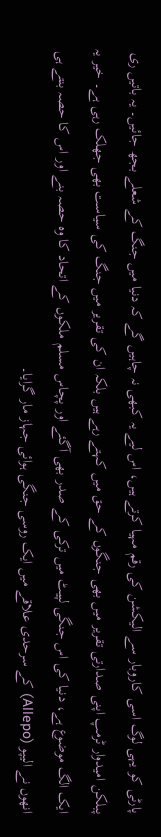پارٹی کو یہی لوگ اسی کاروبار سے الیکشن کی رقم مہیا کرتے ہیں، اس لیے یہ کبھی نہ چاہیں گے کہ دنیا میں جنگ کے شعلے بجھ جائیں۔ یہ باتیں ری پبلکن امیدوار ٹرمپ اپنی صدارتی تقریر میں بھی جنگوں کے حق میں کہتے رہے ہیں بلکہ ان کی تقریر میں جنگ کی سیاست بھی جھلک رہی ہے۔ خیر یہ ایک الگ موضوع ہے، دنیا کی اس جنگی لپیٹ میں ترکی کے صدر بھی آگئے اور پچاس مسلم ملکوں کے اتحاد کا وہ حصہ بنے اور اس کا حصہ بنتے ہی انھوں نے الیپو (Allepo) کے سرحدی علاقے میں ایک روسی جنگی ہوائی جہاز مار گرایا۔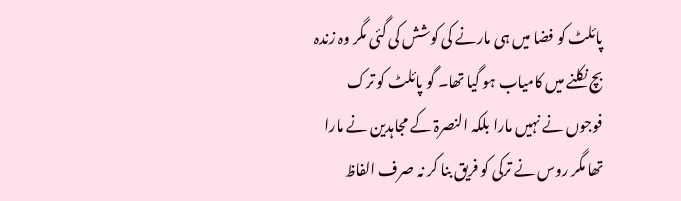پائلٹ کو فضا میں ہی مارنے کی کوشش کی گئی مگر وہ زندہ بچ نکلنے میں کامیاب ہو گیا تھا۔ گو پائلٹ کو ترک فوجوں نے نہیں مارا بلکہ النصرۃ کے مجاہدین نے مارا تھا مگر روس نے ترکی کو فریق بنا کر نہ صرف الفاظ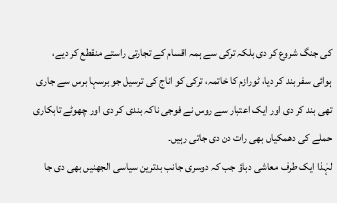کی جنگ شروع کر دی بلکہ ترکی سے ہمہ اقسام کے تجارتی راستے منقطع کر دیے، ہوائی سفر بند کر دیا، ٹورازم کا خاتمہ، ترکی کو اناج کی ترسیل جو برسہا برس سے جاری تھی بند کر دی اور ایک اعتبار سے روس نے فوجی ناکہ بندی کر دی اور چھوٹے تابکاری حملے کی دھمکیاں بھی رات دن دی جاتی رہیں۔
لہٰذا ایک طرف معاشی دباؤ جب کہ دوسری جانب بدترین سیاسی الجھنیں بھی دی جا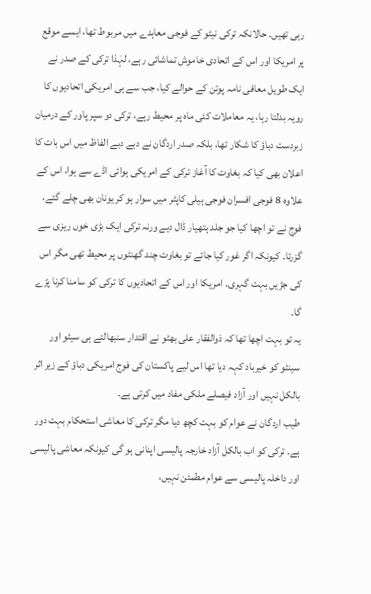رہی تھیں۔ حالانکہ ترکی نیٹو کے فوجی معاہدے میں مربوط تھا، ایسے موقع پر امریکا اور اس کے اتحادی خاموش تماشائی رہے، لہٰذا ترکی کے صدر نے ایک طویل معافی نامہ پوتن کے حوالے کیا، جب سے ہی امریکی اتحادیوں کا رویہ بدلتا رہا، یہ معاملات کئی ماہ پر محیط رہے، ترکی دو سپر پاور کے درمیان زبردست دباؤ کا شکار تھا، بلکہ صدر اردگان نے دبے دبے الفاظ میں اس بات کا اعلان بھی کیا کہ بغاوت کا آغاز ترکی کے امریکی ہوائی اڈے سے ہوا، اس کے علاوہ 8 فوجی افسران فوجی ہیلی کاپٹر میں سوار ہو کر یونان بھی چلے گئے، فوج نے تو اچھا کیا جو جلد ہتھیار ڈال دیے ورنہ ترکی ایک بڑی خوں ریزی سے گزرتا۔ کیونکہ اگر غور کیا جائے تو بغاوت چند گھنٹوں پر محیط تھی مگر اس کی جڑیں بہت گہری۔ امریکا اور اس کے اتحادیوں کا ترکی کو سامنا کرنا پڑے گا۔
یہ تو بہت اچھا تھا کہ ذوالفقار علی بھٹو نے اقتدار سنبھالتے ہی سیٹو اور سینٹو کو خیرباد کہہ دیا تھا اس لیے پاکستان کی فوج امریکی دباؤ کے زیر اثر بالکل نہیں اور آزاد فیصلے ملکی مفاد میں کرتی ہے۔
طیب اردگان نے عوام کو بہت کچھ دیا مگر ترکی کا معاشی استحکام بہت دور ہے۔ ترکی کو اب بالکل آزاد خارجہ پالیسی اپنانی ہو گی کیونکہ معاشی پالیسی اور داخلہ پالیسی سے عوام مطمئن نہیں،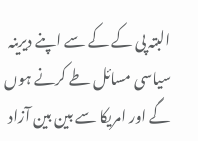البتہ پی کے کے سے اپنے دیرینہ سیاسی مسائل طے کرنے ہوں گے اور امریکا سے بین بین آزاد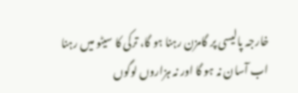خارجہ پالیسی پر گامزن رہنا ہو گا، ترکی کا سیٹو میں رہنا اب آسان نہ ہو گا اور نہ ہزاروں لوگوں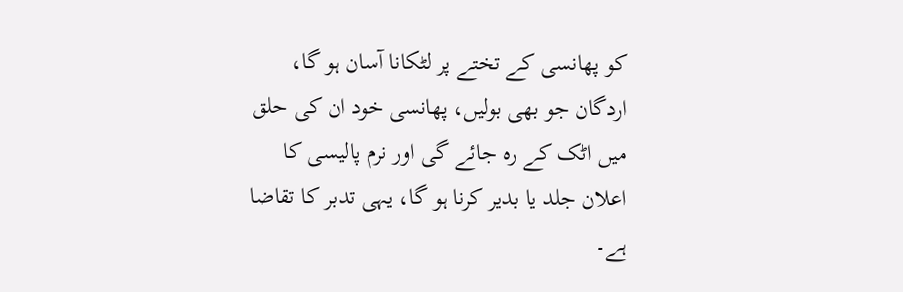کو پھانسی کے تختے پر لٹکانا آسان ہو گا، اردگان جو بھی بولیں، پھانسی خود ان کی حلق میں اٹک کے رہ جائے گی اور نرم پالیسی کا اعلان جلد یا بدیر کرنا ہو گا، یہی تدبر کا تقاضا ہے۔